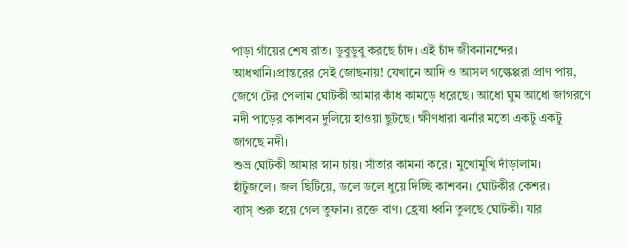পাড়া গাঁয়ের শেষ রাত। ডুবুডুবু করছে চাঁদ। এই চাঁদ জীবনানন্দের। আধখানি।প্রান্তরের সেই জোছনায়! যেখানে আদি ও আসল গল্কেপ্পরা প্রাণ পায়, জেগে টের পেলাম ঘোটকী আমার কাঁধ কামড়ে ধরেছে। আধো ঘুম আধো জাগরণে নদী পাড়ের কাশবন দুলিয়ে হাওয়া ছুটছে। ক্ষীণধারা ঝর্নার মতো একটু একটু জাগছে নদী।
শুভ্র ঘোটকী আমার স্নান চায়। সাঁতার কামনা করে। মুখোমুখি দাঁড়ালাম।
হাঁটুজলে। জল ছিটিয়ে, ডলে ডলে ধুয়ে দিচ্ছি কাশবন। ঘোটকীর কেশর।
ব্যাস্ শুরু হয়ে গেল তুফান। রক্তে বাণ। হ্রেষা ধ্বনি তুলছে ঘোটকী। যার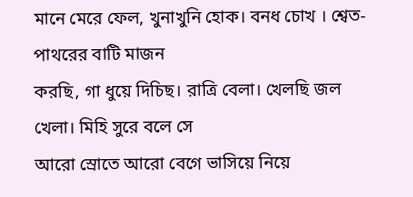মানে মেরে ফেল, খুনাখুনি হোক। বনধ চোখ । শ্বেত-পাথরের বাটি মাজন
করছি, গা ধুয়ে দিচিছ। রাত্রি বেলা। খেলছি জল খেলা। মিহি সুরে বলে সে
আরো স্রোতে আরো বেগে ভাসিয়ে নিয়ে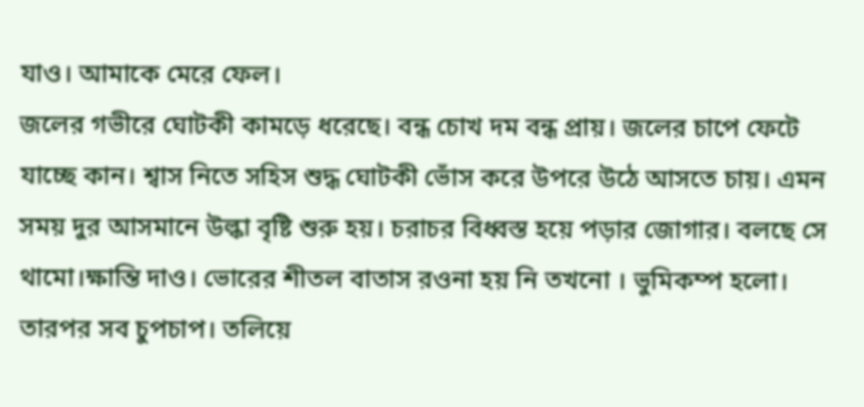যাও। আমাকে মেরে ফেল।
জলের গভীরে ঘোটকী কামড়ে ধরেছে। বন্ধ চোখ দম বন্ধ প্রায়। জলের চাপে ফেটে যাচ্ছে কান। শ্বাস নিতে সহিস শুদ্ধ ঘোটকী ভোঁস করে উপরে উঠে আসতে চায়। এমন সময় দুর আসমানে উল্কা বৃষ্টি শুরু হয়। চরাচর বিধ্বস্ত হয়ে পড়ার জোগার। বলছে সে থামো।ক্ষান্তি দাও। ভোরের শীতল বাতাস রওনা হয় নি তখনো । ভুমিকম্প হলো। তারপর সব চুপচাপ। তলিয়ে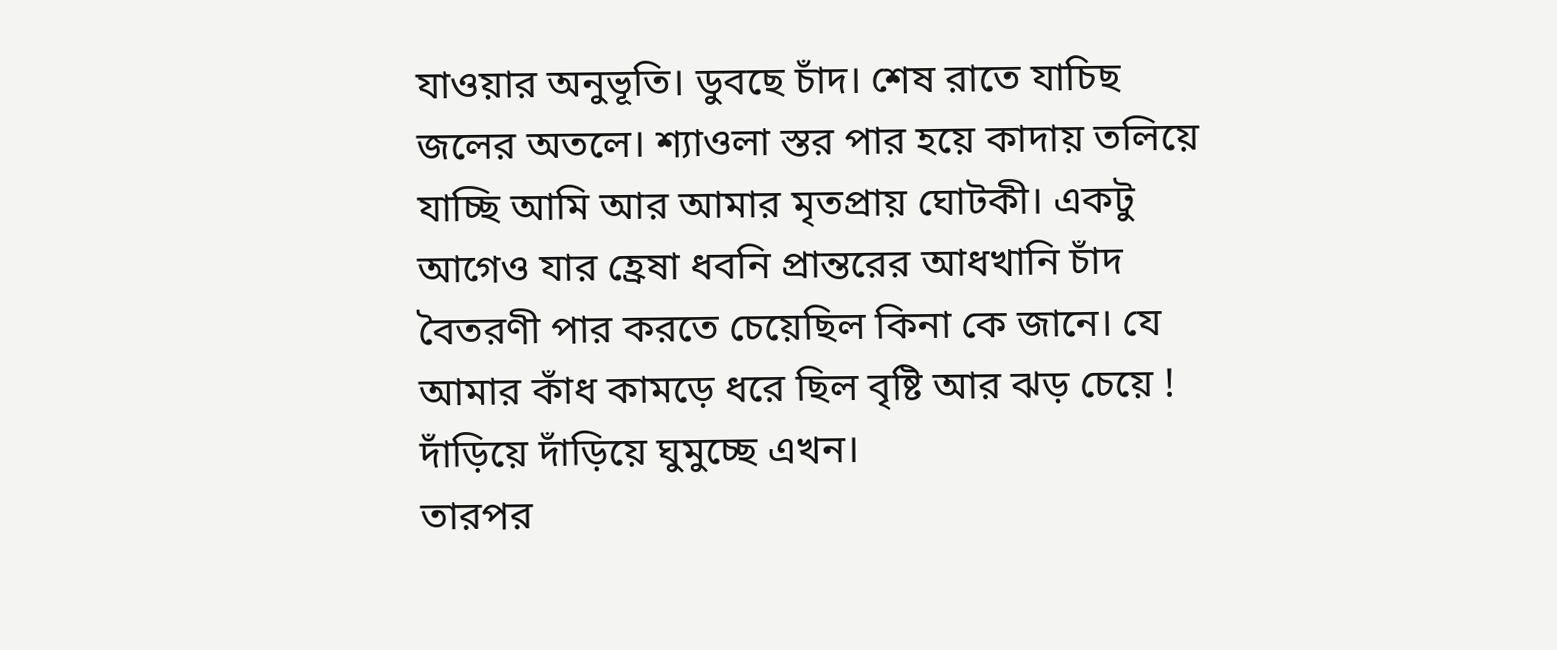যাওয়ার অনুভূতি। ডুবছে চাঁদ। শেষ রাতে যাচিছ জলের অতলে। শ্যাওলা স্তর পার হয়ে কাদায় তলিয়ে যাচ্ছি আমি আর আমার মৃতপ্রায় ঘোটকী। একটু আগেও যার হ্রেষা ধবনি প্রান্তরের আধখানি চাঁদ বৈতরণী পার করতে চেয়েছিল কিনা কে জানে। যে আমার কাঁধ কামড়ে ধরে ছিল বৃষ্টি আর ঝড় চেয়ে ! দাঁড়িয়ে দাঁড়িয়ে ঘুমুচ্ছে এখন।
তারপর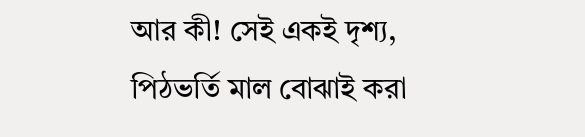আর কী! সেই একই দৃশ্য, পিঠভর্তি মাল বোঝাই করা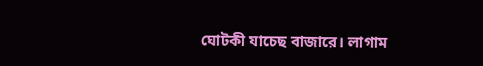ঘোটকী যাচেছ বাজারে। লাগাম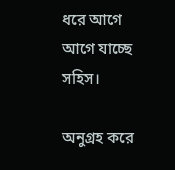ধরে আগে আগে যাচ্ছে সহিস।

অনুগ্রহ করে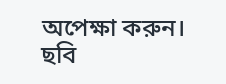অপেক্ষা করুন। ছবি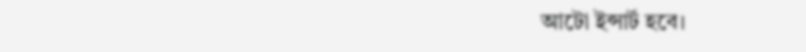আটো ইন্সার্ট হবে।